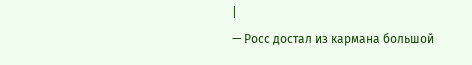|
— Росс достал из кармана большой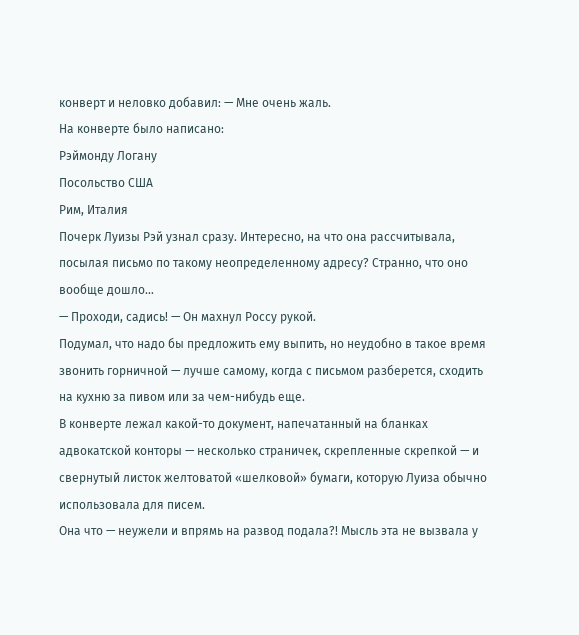конверт и неловко добавил: — Мне очень жаль.
На конверте было написано:
Рэймонду Логану
Посольство США
Рим, Италия
Почерк Луизы Рэй узнал сразу. Интересно, на что она рассчитывала, посылая письмо по такому неопределенному адресу? Странно, что оно вообще дошло…
— Проходи, садись! — Он махнул Россу рукой.
Подумал, что надо бы предложить ему выпить, но неудобно в такое время звонить горничной — лучше самому, когда с письмом разберется, сходить на кухню за пивом или за чем-нибудь еще.
В конверте лежал какой-то документ, напечатанный на бланках адвокатской конторы — несколько страничек, скрепленные скрепкой — и свернутый листок желтоватой «шелковой» бумаги, которую Луиза обычно использовала для писем.
Она что — неужели и впрямь на развод подала?! Мысль эта не вызвала у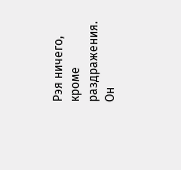Рэя ничего, кроме раздражения.
Он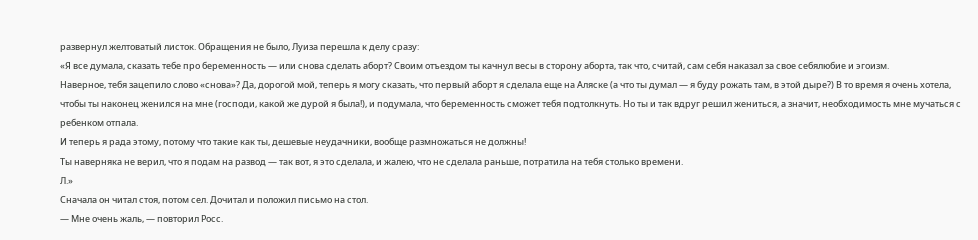развернул желтоватый листок. Обращения не было, Луиза перешла к делу сразу:
«Я все думала, сказать тебе про беременность — или снова сделать аборт? Своим отъездом ты качнул весы в сторону аборта, так что, считай, сам себя наказал за свое себялюбие и эгоизм.
Наверное, тебя зацепило слово «снова»? Да, дорогой мой, теперь я могу сказать, что первый аборт я сделала еще на Аляске (а что ты думал — я буду рожать там, в этой дыре?) В то время я очень хотела, чтобы ты наконец женился на мне (господи, какой же дурой я была!), и подумала, что беременность сможет тебя подтолкнуть. Но ты и так вдруг решил жениться, а значит, необходимость мне мучаться с ребенком отпала.
И теперь я рада этому, потому что такие как ты, дешевые неудачники, вообще размножаться не должны!
Ты наверняка не верил, что я подам на развод — так вот, я это сделала, и жалею, что не сделала раньше, потратила на тебя столько времени.
Л.»
Сначала он читал стоя, потом сел. Дочитал и положил письмо на стол.
— Мне очень жаль, — повторил Росс.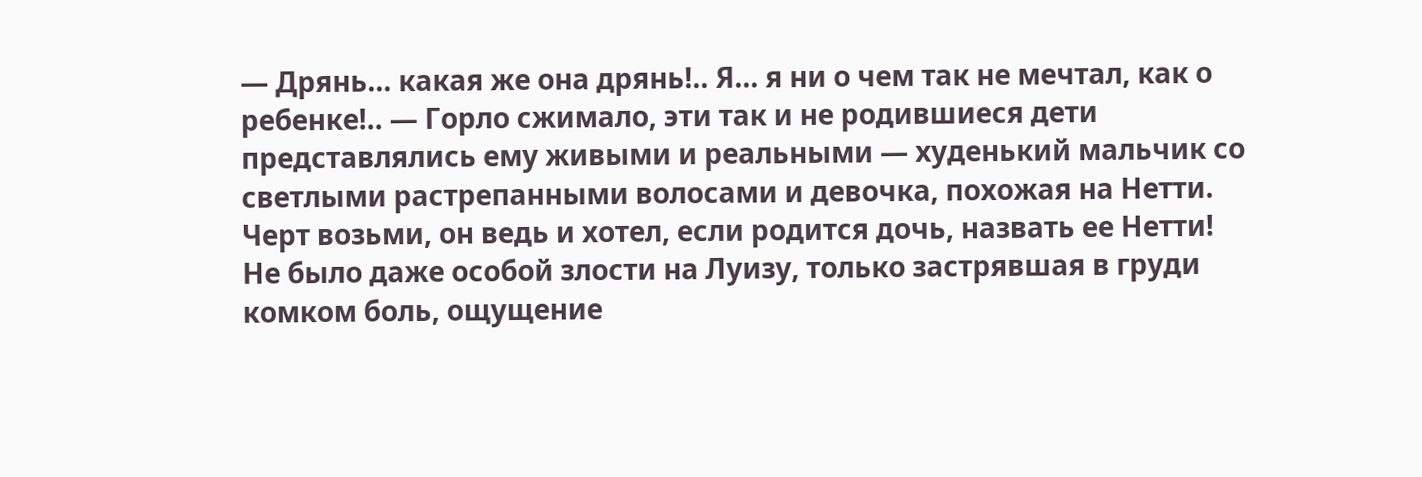— Дрянь… какая же она дрянь!.. Я… я ни о чем так не мечтал, как о ребенке!.. — Горло сжимало, эти так и не родившиеся дети представлялись ему живыми и реальными — худенький мальчик со светлыми растрепанными волосами и девочка, похожая на Нетти. Черт возьми, он ведь и хотел, если родится дочь, назвать ее Нетти!
Не было даже особой злости на Луизу, только застрявшая в груди комком боль, ощущение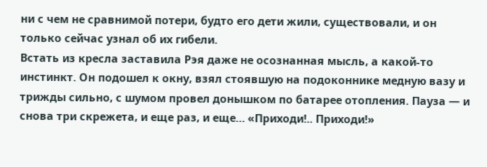ни с чем не сравнимой потери, будто его дети жили, существовали, и он только сейчас узнал об их гибели.
Встать из кресла заставила Рэя даже не осознанная мысль, а какой-то инстинкт. Он подошел к окну, взял стоявшую на подоконнике медную вазу и трижды сильно, с шумом провел донышком по батарее отопления. Пауза — и снова три скрежета, и еще раз, и еще… «Приходи!.. Приходи!»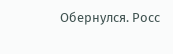Обернулся. Росс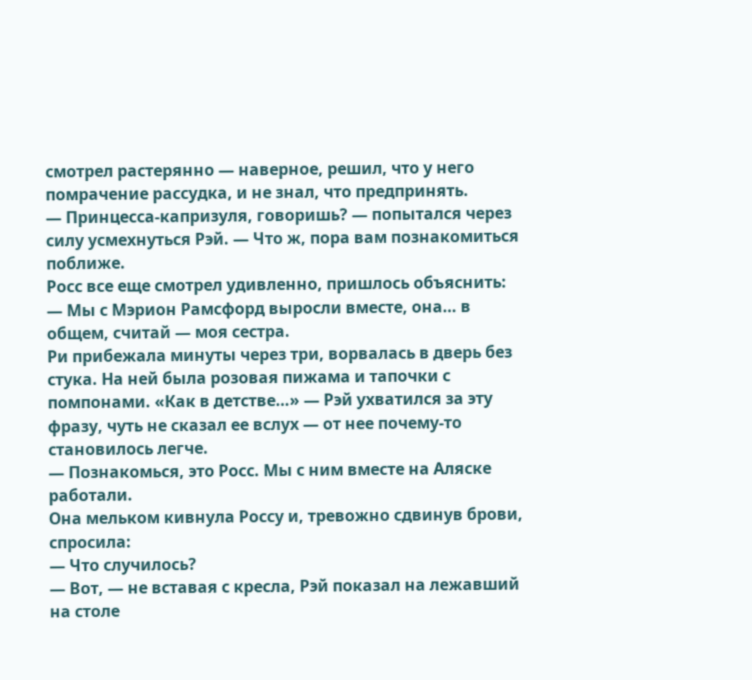смотрел растерянно — наверное, решил, что у него помрачение рассудка, и не знал, что предпринять.
— Принцесса-капризуля, говоришь? — попытался через силу усмехнуться Рэй. — Что ж, пора вам познакомиться поближе.
Росс все еще смотрел удивленно, пришлось объяснить:
— Мы с Мэрион Рамсфорд выросли вместе, она… в общем, считай — моя сестра.
Ри прибежала минуты через три, ворвалась в дверь без стука. На ней была розовая пижама и тапочки с помпонами. «Как в детстве…» — Рэй ухватился за эту фразу, чуть не сказал ее вслух — от нее почему-то становилось легче.
— Познакомься, это Росс. Мы с ним вместе на Аляске работали.
Она мельком кивнула Россу и, тревожно сдвинув брови, спросила:
— Что случилось?
— Вот, — не вставая с кресла, Рэй показал на лежавший на столе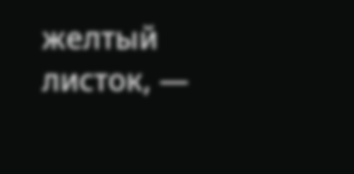желтый листок, —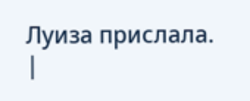Луиза прислала. |